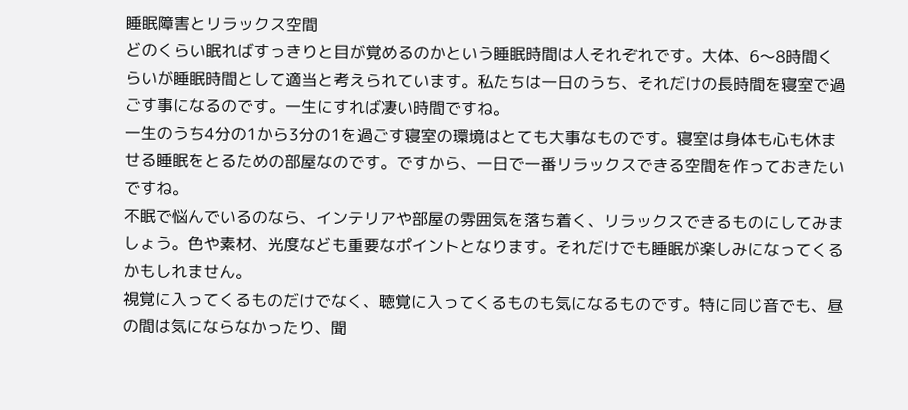睡眠障害とリラックス空間
どのくらい眠ればすっきりと目が覚めるのかという睡眠時間は人それぞれです。大体、6〜8時間くらいが睡眠時間として適当と考えられています。私たちは一日のうち、それだけの長時間を寝室で過ごす事になるのです。一生にすれば凄い時間ですね。
一生のうち4分の1から3分の1を過ごす寝室の環境はとても大事なものです。寝室は身体も心も休ませる睡眠をとるための部屋なのです。ですから、一日で一番リラックスできる空間を作っておきたいですね。
不眠で悩んでいるのなら、インテリアや部屋の雰囲気を落ち着く、リラックスできるものにしてみましょう。色や素材、光度なども重要なポイントとなります。それだけでも睡眠が楽しみになってくるかもしれません。
視覚に入ってくるものだけでなく、聴覚に入ってくるものも気になるものです。特に同じ音でも、昼の間は気にならなかったり、聞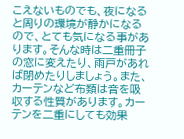こえないものでも、夜になると周りの環境が静かになるので、とても気になる事があります。そんな時は二重冊子の窓に変えたり、雨戸があれば閉めたりしましょう。また、カーテンなど布類は音を吸収する性質があります。カーテンを二重にしても効果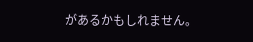があるかもしれません。